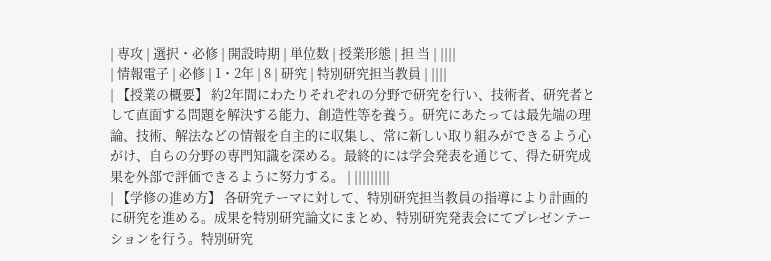| 専攻 | 選択・必修 | 開設時期 | 単位数 | 授業形態 | 担 当 | ||||
| 情報電子 | 必修 | 1・2年 | 8 | 研究 | 特別研究担当教員 | ||||
| 【授業の概要】 約2年間にわたりそれぞれの分野で研究を行い、技術者、研究者として直面する問題を解決する能力、創造性等を養う。研究にあたっては最先端の理論、技術、解法などの情報を自主的に収集し、常に新しい取り組みができるよう心がけ、自らの分野の専門知識を深める。最終的には学会発表を通じて、得た研究成果を外部で評価できるように努力する。 | |||||||||
| 【学修の進め方】 各研究テーマに対して、特別研究担当教員の指導により計画的に研究を進める。成果を特別研究論文にまとめ、特別研究発表会にてプレゼンテーションを行う。特別研究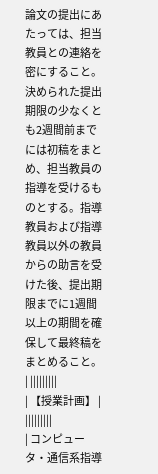論文の提出にあたっては、担当教員との連絡を密にすること。決められた提出期限の少なくとも2週間前までには初稿をまとめ、担当教員の指導を受けるものとする。指導教員および指導教員以外の教員からの助言を受けた後、提出期限までに1週間以上の期間を確保して最終稿をまとめること。 | |||||||||
| 【授業計画】 | |||||||||
| コンピュータ・通信系指導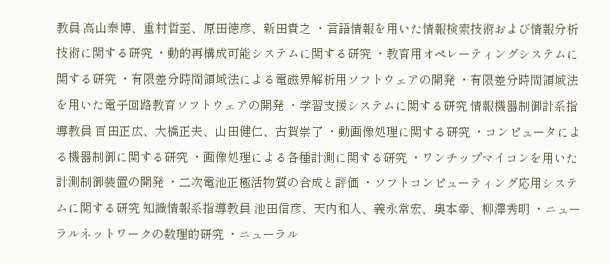教員 高山泰博、重村哲至、原田徳彦、新田貴之 ・言語情報を用いた情報検索技術および情報分析技術に関する研究 ・動的再構成可能システムに関する研究 ・教育用オペレーティングシステムに関する研究 ・有限差分時間領域法による電磁界解析用ソフトウェアの開発 ・有限差分時間領域法を用いた電子回路教育ソフトウェアの開発 ・学習支援システムに関する研究 情報機器制御計系指導教員 百田正広、大橋正夫、山田健仁、古賀崇了 ・動画像処理に関する研究 ・コンピュータによる機器制御に関する研究 ・画像処理による各種計測に関する研究 ・ワンチップマイコンを用いた計測制御装置の開発 ・二次電池正極活物質の合成と評価 ・ソフトコンピューティング応用システムに関する研究 知識情報系指導教員 池田信彦、天内和人、義永常宏、奥本幸、柳澤秀明 ・ニューラルネットワークの数理的研究 ・ニューラル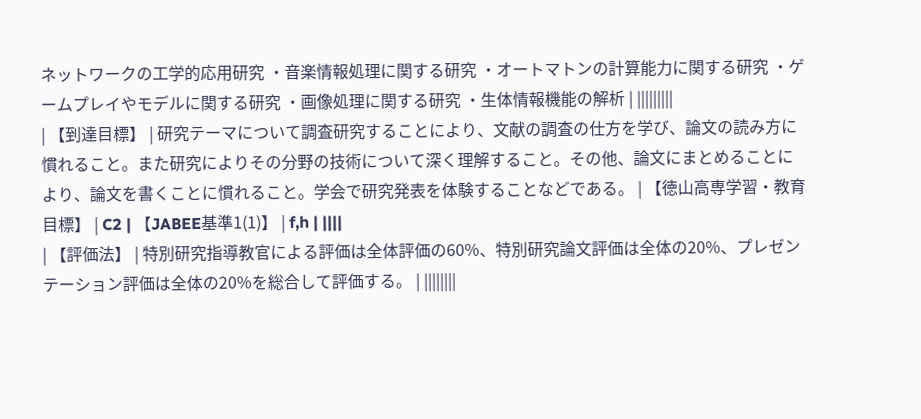ネットワークの工学的応用研究 ・音楽情報処理に関する研究 ・オートマトンの計算能力に関する研究 ・ゲームプレイやモデルに関する研究 ・画像処理に関する研究 ・生体情報機能の解析 | |||||||||
| 【到達目標】 | 研究テーマについて調査研究することにより、文献の調査の仕方を学び、論文の読み方に慣れること。また研究によりその分野の技術について深く理解すること。その他、論文にまとめることにより、論文を書くことに慣れること。学会で研究発表を体験することなどである。 | 【徳山高専学習・教育目標】 | C2 | 【JABEE基準1(1)】 | f,h | ||||
| 【評価法】 | 特別研究指導教官による評価は全体評価の60%、特別研究論文評価は全体の20%、プレゼンテーション評価は全体の20%を総合して評価する。 | ||||||||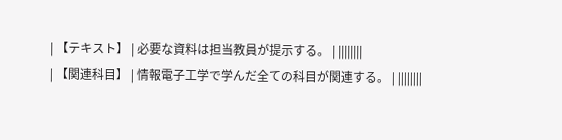| 【テキスト】 | 必要な資料は担当教員が提示する。 | ||||||||
| 【関連科目】 | 情報電子工学で学んだ全ての科目が関連する。 | ||||||||